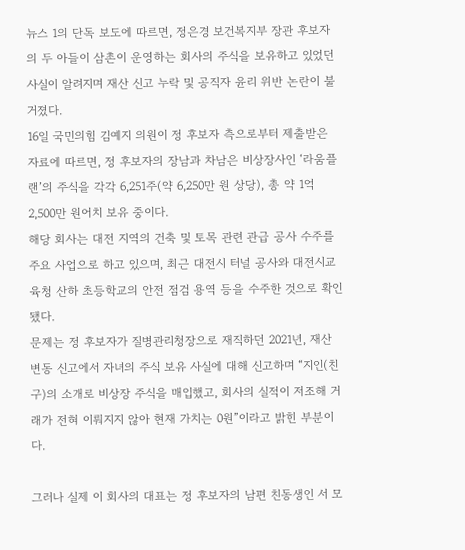뉴스 1의 단독 보도에 따르면, 정은경 보건복지부 장관 후보자의 두 아들이 삼촌이 운영하는 회사의 주식을 보유하고 있었던 사실이 알려지며 재산 신고 누락 및 공직자 윤리 위반 논란이 불거졌다.
16일 국민의힘 김예지 의원이 정 후보자 측으로부터 제출받은 자료에 따르면, 정 후보자의 장남과 차남은 비상장사인 ‘라움플랜’의 주식을 각각 6,251주(약 6,250만 원 상당), 총 약 1억 2,500만 원어치 보유 중이다.
해당 회사는 대전 지역의 건축 및 토목 관련 관급 공사 수주를 주요 사업으로 하고 있으며, 최근 대전시 터널 공사와 대전시교육청 산하 초등학교의 안전 점검 용역 등을 수주한 것으로 확인됐다.
문제는 정 후보자가 질병관리청장으로 재직하던 2021년, 재산 변동 신고에서 자녀의 주식 보유 사실에 대해 신고하며 “지인(친구)의 소개로 비상장 주식을 매입했고, 회사의 실적이 저조해 거래가 전혀 이뤄지지 않아 현재 가치는 0원”이라고 밝힌 부분이다.

그러나 실제 이 회사의 대표는 정 후보자의 남편 친동생인 서 모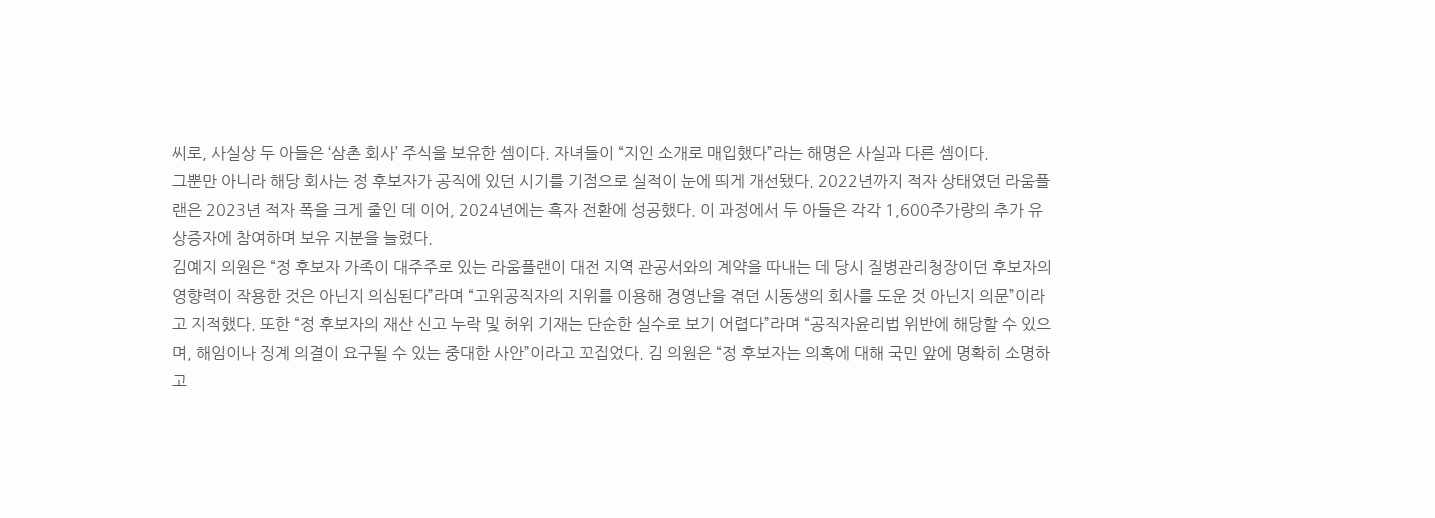씨로, 사실상 두 아들은 ‘삼촌 회사’ 주식을 보유한 셈이다. 자녀들이 “지인 소개로 매입했다”라는 해명은 사실과 다른 셈이다.
그뿐만 아니라 해당 회사는 정 후보자가 공직에 있던 시기를 기점으로 실적이 눈에 띄게 개선됐다. 2022년까지 적자 상태였던 라움플랜은 2023년 적자 폭을 크게 줄인 데 이어, 2024년에는 흑자 전환에 성공했다. 이 과정에서 두 아들은 각각 1,600주가량의 추가 유상증자에 참여하며 보유 지분을 늘렸다.
김예지 의원은 “정 후보자 가족이 대주주로 있는 라움플랜이 대전 지역 관공서와의 계약을 따내는 데 당시 질병관리청장이던 후보자의 영향력이 작용한 것은 아닌지 의심된다”라며 “고위공직자의 지위를 이용해 경영난을 겪던 시동생의 회사를 도운 것 아닌지 의문”이라고 지적했다. 또한 “정 후보자의 재산 신고 누락 및 허위 기재는 단순한 실수로 보기 어렵다”라며 “공직자윤리법 위반에 해당할 수 있으며, 해임이나 징계 의결이 요구될 수 있는 중대한 사안”이라고 꼬집었다. 김 의원은 “정 후보자는 의혹에 대해 국민 앞에 명확히 소명하고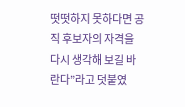떳떳하지 못하다면 공직 후보자의 자격을 다시 생각해 보길 바란다”라고 덧붙였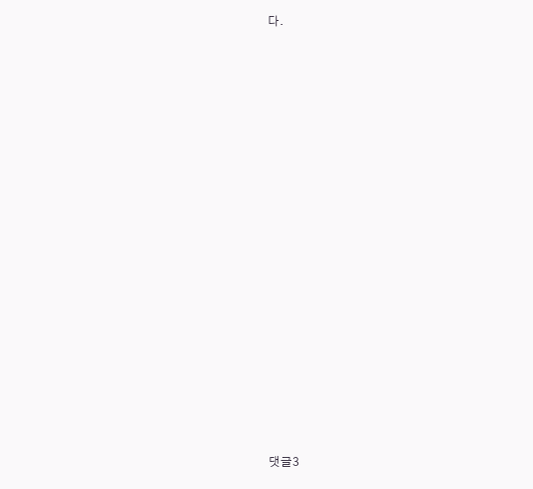다.




















댓글3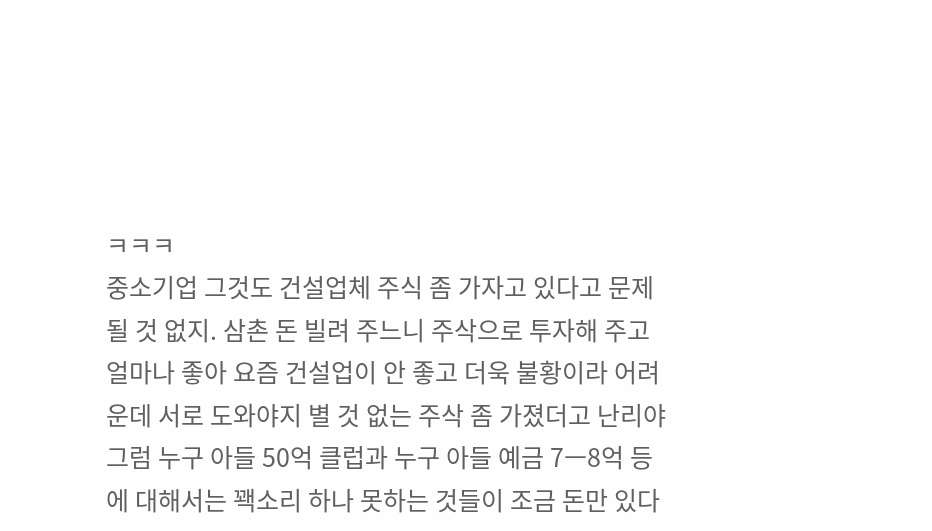ㅋㅋㅋ
중소기업 그것도 건설업체 주식 좀 가자고 있다고 문제될 것 없지. 삼촌 돈 빌려 주느니 주삭으로 투자해 주고 얼마나 좋아 요즘 건설업이 안 좋고 더욱 불황이라 어려운데 서로 도와야지 별 것 없는 주삭 좀 가졌더고 난리야 그럼 누구 아들 50억 클럽과 누구 아들 예금 7ㅡ8억 등에 대해서는 꽥소리 하나 못하는 것들이 조금 돈만 있다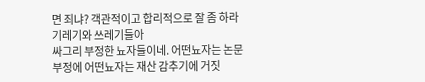면 죄냐? 객관적이고 합리적으로 잘 좀 하라 기레기와 쓰레기들아
싸그리 부정한 뇨자들이네. 어떤뇨자는 논문부정에 어떤뇨자는 재산 감추기에 거짓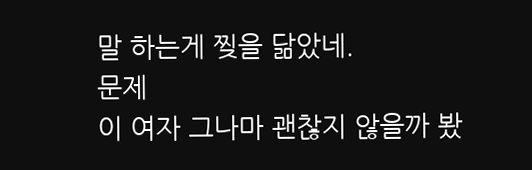말 하는게 찢을 닮았네.
문제
이 여자 그나마 괜찮지 않을까 봤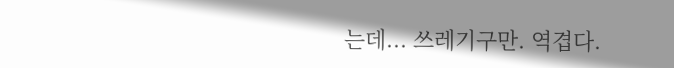는데... 쓰레기구만. 역겹다.